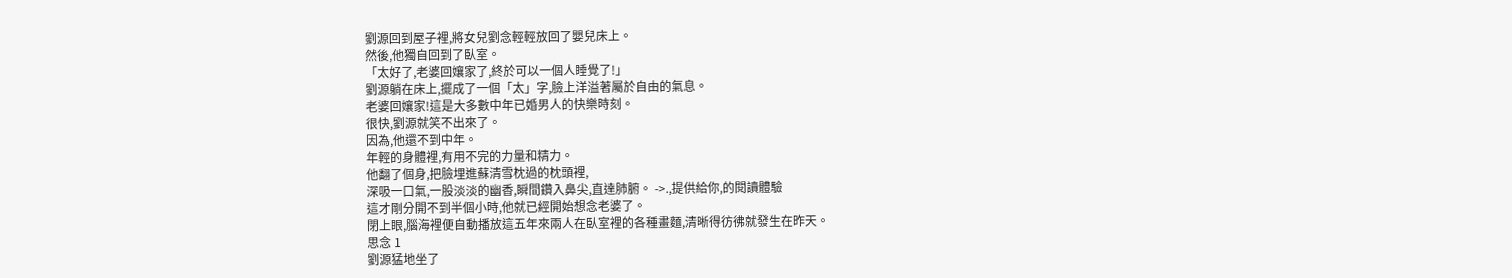劉源回到屋子裡,將女兒劉念輕輕放回了嬰兒床上。
然後,他獨自回到了臥室。
「太好了,老婆回孃家了,終於可以一個人睡覺了!」
劉源躺在床上,擺成了一個「太」字,臉上洋溢著屬於自由的氣息。
老婆回孃家!這是大多數中年已婚男人的快樂時刻。
很快,劉源就笑不出來了。
因為,他還不到中年。
年輕的身體裡,有用不完的力量和精力。
他翻了個身,把臉埋進蘇清雪枕過的枕頭裡,
深吸一口氣,一股淡淡的幽香,瞬間鑽入鼻尖,直達肺腑。 ->.,提供給你,的閱讀體驗
這才剛分開不到半個小時,他就已經開始想念老婆了。
閉上眼,腦海裡便自動播放這五年來兩人在臥室裡的各種畫麵,清晰得彷彿就發生在昨天。
思念 1
劉源猛地坐了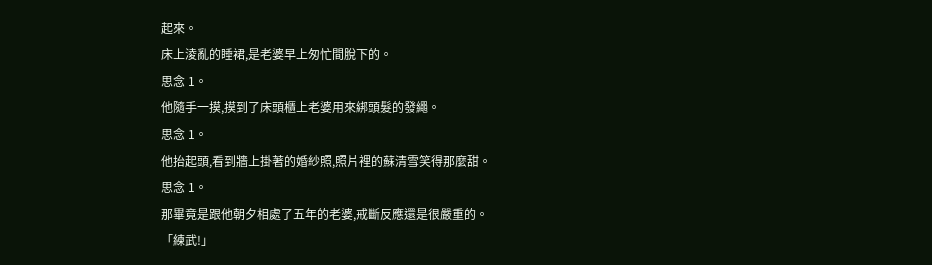起來。
床上淩亂的睡裙,是老婆早上匆忙間脫下的。
思念 1。
他隨手一摸,摸到了床頭櫃上老婆用來綁頭髮的發繩。
思念 1。
他抬起頭,看到牆上掛著的婚紗照,照片裡的蘇清雪笑得那麼甜。
思念 1。
那畢竟是跟他朝夕相處了五年的老婆,戒斷反應還是很嚴重的。
「練武!」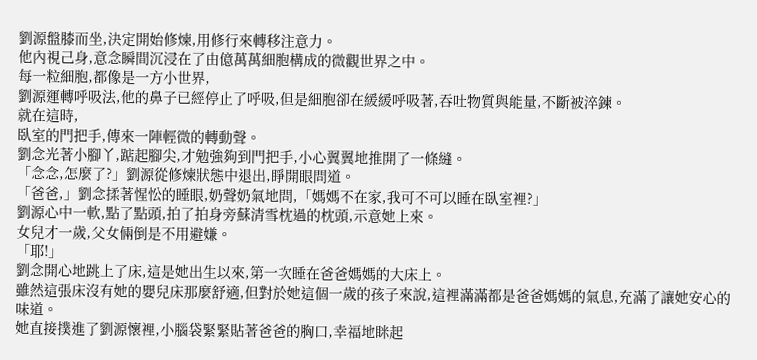劉源盤膝而坐,決定開始修煉,用修行來轉移注意力。
他內視己身,意念瞬間沉浸在了由億萬萬細胞構成的微觀世界之中。
每一粒細胞,都像是一方小世界,
劉源運轉呼吸法,他的鼻子已經停止了呼吸,但是細胞卻在緩緩呼吸著,吞吐物質與能量,不斷被淬鍊。
就在這時,
臥室的門把手,傳來一陣輕微的轉動聲。
劉念光著小腳丫,踮起腳尖,才勉強夠到門把手,小心翼翼地推開了一條縫。
「念念,怎麼了?」劉源從修煉狀態中退出,睜開眼問道。
「爸爸,」劉念揉著惺忪的睡眼,奶聲奶氣地問,「媽媽不在家,我可不可以睡在臥室裡?」
劉源心中一軟,點了點頭,拍了拍身旁蘇清雪枕過的枕頭,示意她上來。
女兒才一歲,父女倆倒是不用避嫌。
「耶!」
劉念開心地跳上了床,這是她出生以來,第一次睡在爸爸媽媽的大床上。
雖然這張床沒有她的嬰兒床那麼舒適,但對於她這個一歲的孩子來說,這裡滿滿都是爸爸媽媽的氣息,充滿了讓她安心的味道。
她直接撲進了劉源懷裡,小腦袋緊緊貼著爸爸的胸口,幸福地眯起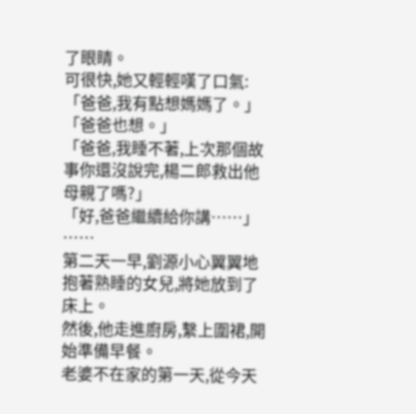了眼睛。
可很快,她又輕輕嘆了口氣:「爸爸,我有點想媽媽了。」
「爸爸也想。」
「爸爸,我睡不著,上次那個故事你還沒說完,楊二郎救出他母親了嗎?」
「好,爸爸繼續給你講……」
……
第二天一早,劉源小心翼翼地抱著熟睡的女兒,將她放到了床上。
然後,他走進廚房,繫上圍裙,開始準備早餐。
老婆不在家的第一天,從今天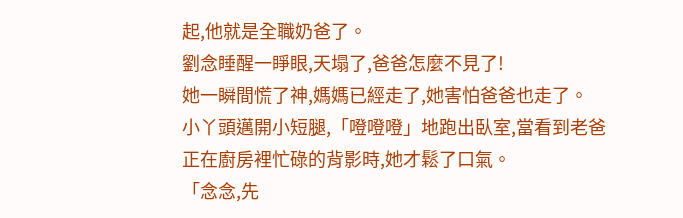起,他就是全職奶爸了。
劉念睡醒一睜眼,天塌了,爸爸怎麼不見了!
她一瞬間慌了神,媽媽已經走了,她害怕爸爸也走了。
小丫頭邁開小短腿,「噔噔噔」地跑出臥室,當看到老爸正在廚房裡忙碌的背影時,她才鬆了口氣。
「念念,先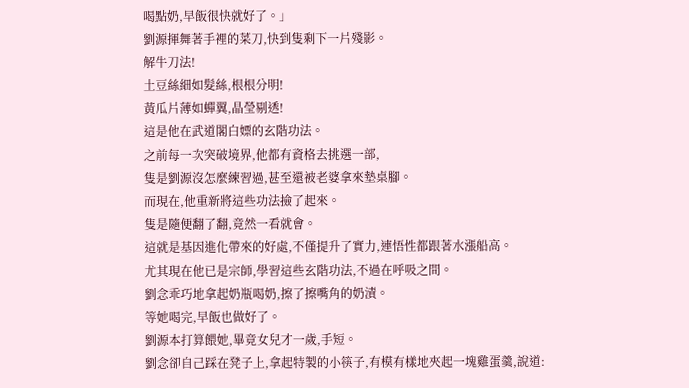喝點奶,早飯很快就好了。」
劉源揮舞著手裡的菜刀,快到隻剩下一片殘影。
解牛刀法!
土豆絲細如髮絲,根根分明!
黃瓜片薄如蟬翼,晶瑩剔透!
這是他在武道閣白嫖的玄階功法。
之前每一次突破境界,他都有資格去挑選一部,
隻是劉源沒怎麼練習過,甚至還被老婆拿來墊桌腳。
而現在,他重新將這些功法撿了起來。
隻是隨便翻了翻,竟然一看就會。
這就是基因進化帶來的好處,不僅提升了實力,連悟性都跟著水漲船高。
尤其現在他已是宗師,學習這些玄階功法,不過在呼吸之間。
劉念乖巧地拿起奶瓶喝奶,擦了擦嘴角的奶漬。
等她喝完,早飯也做好了。
劉源本打算餵她,畢竟女兒才一歲,手短。
劉念卻自己踩在凳子上,拿起特製的小筷子,有模有樣地夾起一塊雞蛋羹,說道: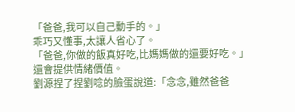「爸爸,我可以自己動手的。」
乖巧又懂事,太讓人省心了。
「爸爸,你做的飯真好吃,比媽媽做的還要好吃。」
還會提供情緒價值。
劉源捏了捏劉唸的臉蛋說道:「念念,雖然爸爸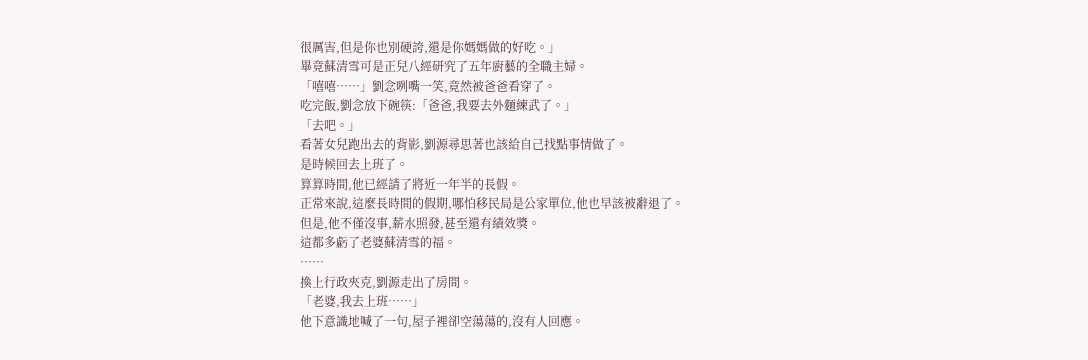很厲害,但是你也別硬誇,還是你媽媽做的好吃。」
畢竟蘇清雪可是正兒八經研究了五年廚藝的全職主婦。
「嘻嘻……」劉念咧嘴一笑,竟然被爸爸看穿了。
吃完飯,劉念放下碗筷:「爸爸,我要去外麵練武了。」
「去吧。」
看著女兒跑出去的背影,劉源尋思著也該給自己找點事情做了。
是時候回去上班了。
算算時間,他已經請了將近一年半的長假。
正常來說,這麼長時間的假期,哪怕移民局是公家單位,他也早該被辭退了。
但是,他不僅沒事,薪水照發,甚至還有績效獎。
這都多虧了老婆蘇清雪的福。
……
換上行政夾克,劉源走出了房間。
「老婆,我去上班……」
他下意識地喊了一句,屋子裡卻空蕩蕩的,沒有人回應。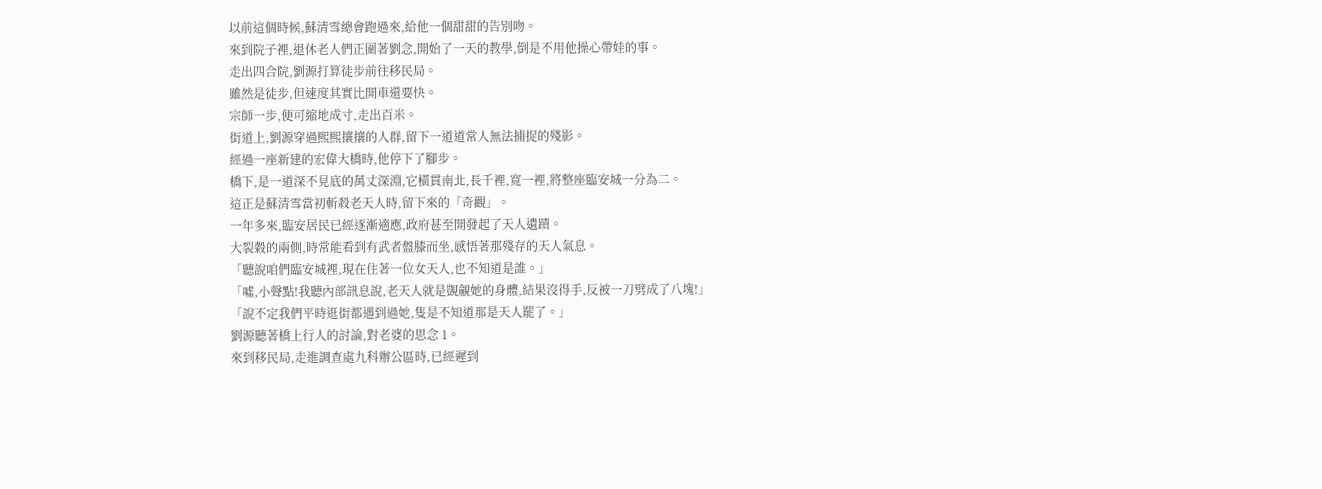以前這個時候,蘇清雪總會跑過來,給他一個甜甜的告別吻。
來到院子裡,退休老人們正圍著劉念,開始了一天的教學,倒是不用他操心帶娃的事。
走出四合院,劉源打算徒步前往移民局。
雖然是徒步,但速度其實比開車還要快。
宗師一步,便可縮地成寸,走出百米。
街道上,劉源穿過熙熙攘攘的人群,留下一道道常人無法捕捉的殘影。
經過一座新建的宏偉大橋時,他停下了腳步。
橋下,是一道深不見底的萬丈深淵,它橫貫南北,長千裡,寬一裡,將整座臨安城一分為二。
這正是蘇清雪當初斬殺老天人時,留下來的「奇觀」。
一年多來,臨安居民已經逐漸適應,政府甚至開發起了天人遺蹟。
大裂穀的兩側,時常能看到有武者盤膝而坐,感悟著那殘存的天人氣息。
「聽說咱們臨安城裡,現在住著一位女天人,也不知道是誰。」
「噓,小聲點!我聽內部訊息說,老天人就是覬覦她的身體,結果沒得手,反被一刀劈成了八塊!」
「說不定我們平時逛街都遇到過她,隻是不知道那是天人罷了。」
劉源聽著橋上行人的討論,對老婆的思念 1。
來到移民局,走進調查處九科辦公區時,已經遲到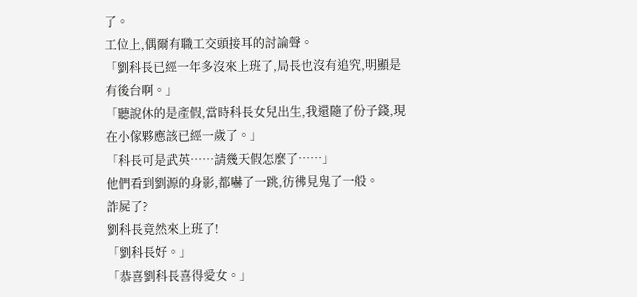了。
工位上,偶爾有職工交頭接耳的討論聲。
「劉科長已經一年多沒來上班了,局長也沒有追究,明顯是有後台啊。」
「聽說休的是產假,當時科長女兒出生,我還隨了份子錢,現在小傢夥應該已經一歲了。」
「科長可是武英……請幾天假怎麼了……」
他們看到劉源的身影,都嚇了一跳,彷彿見鬼了一般。
詐屍了?
劉科長竟然來上班了!
「劉科長好。」
「恭喜劉科長喜得愛女。」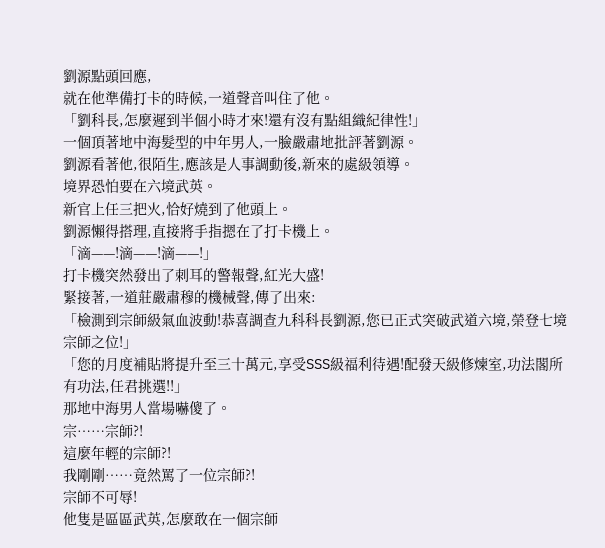劉源點頭回應,
就在他準備打卡的時候,一道聲音叫住了他。
「劉科長,怎麼遲到半個小時才來!還有沒有點組織紀律性!」
一個頂著地中海髮型的中年男人,一臉嚴肅地批評著劉源。
劉源看著他,很陌生,應該是人事調動後,新來的處級領導。
境界恐怕要在六境武英。
新官上任三把火,恰好燒到了他頭上。
劉源懶得搭理,直接將手指摁在了打卡機上。
「滴——!滴——!滴——!」
打卡機突然發出了刺耳的警報聲,紅光大盛!
緊接著,一道莊嚴肅穆的機械聲,傳了出來:
「檢測到宗師級氣血波動!恭喜調查九科科長劉源,您已正式突破武道六境,榮登七境宗師之位!」
「您的月度補貼將提升至三十萬元,享受SSS級福利待遇!配發天級修煉室,功法閣所有功法,任君挑選!!」
那地中海男人當場嚇傻了。
宗……宗師?!
這麼年輕的宗師?!
我剛剛……竟然罵了一位宗師?!
宗師不可辱!
他隻是區區武英,怎麼敢在一個宗師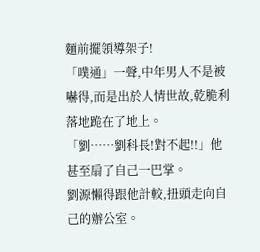麵前擺領導架子!
「噗通」一聲,中年男人不是被嚇得,而是出於人情世故,乾脆利落地跪在了地上。
「劉……劉科長!對不起!!」他甚至扇了自己一巴掌。
劉源懶得跟他計較,扭頭走向自己的辦公室。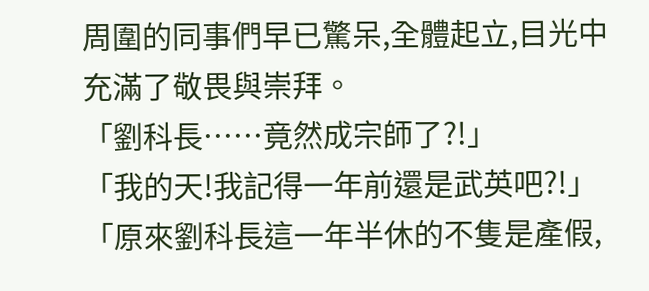周圍的同事們早已驚呆,全體起立,目光中充滿了敬畏與崇拜。
「劉科長……竟然成宗師了?!」
「我的天!我記得一年前還是武英吧?!」
「原來劉科長這一年半休的不隻是產假,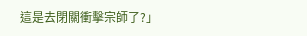這是去閉關衝擊宗師了?」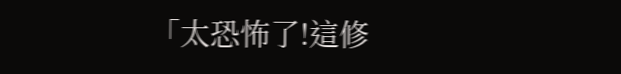「太恐怖了!這修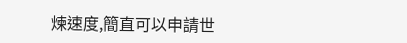煉速度,簡直可以申請世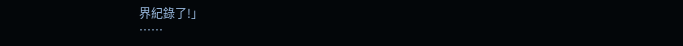界紀錄了!」
……